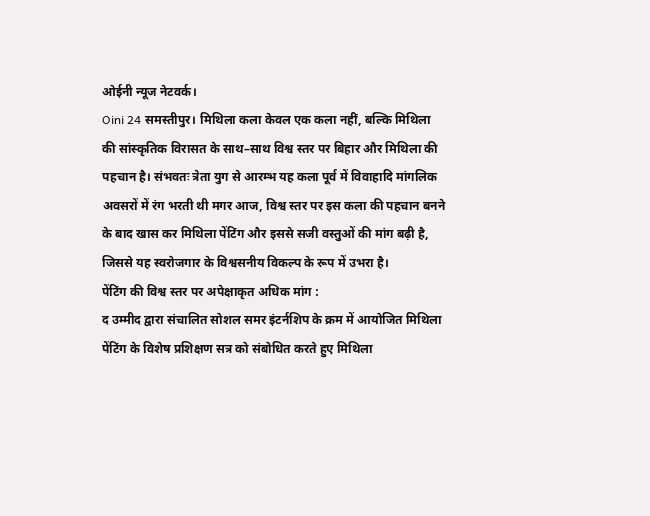ओईनी न्यूज नेटवर्क।
Oini 24 समस्तीपुर। मिथिला कला केवल एक कला नहीं, बल्कि मिथिला की सांस्कृतिक विरासत के साथ–साथ विश्व स्तर पर बिहार और मिथिला की पहचान है। संभवतः त्रेता युग से आरम्भ यह कला पूर्व में विवाहादि मांगलिक अवसरों में रंग भरती थी मगर आज, विश्व स्तर पर इस कला की पहचान बनने के बाद खास कर मिथिला पेंटिंग और इससे सजी वस्तुओं की मांग बढ़ी है, जिससे यह स्वरोजगार के विश्वसनीय विकल्प के रूप में उभरा है।
पेंटिंग की विश्व स्तर पर अपेक्षाकृत अधिक मांग :
द उम्मीद द्वारा संचालित सोशल समर इंटर्नशिप के क्रम में आयोजित मिथिला पेंटिंग के विशेष प्रशिक्षण सत्र को संबोधित करते हुए मिथिला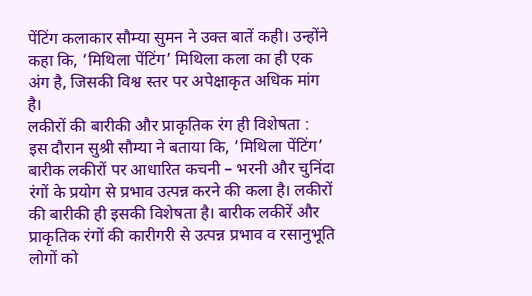पेंटिंग कलाकार सौम्या सुमन ने उक्त बातें कही। उन्होंने कहा कि, ‘मिथिला पेंटिंग’ मिथिला कला का ही एक अंग है, जिसकी विश्व स्तर पर अपेक्षाकृत अधिक मांग है।
लकीरों की बारीकी और प्राकृतिक रंग ही विशेषता :
इस दौरान सुश्री सौम्या ने बताया कि, ’मिथिला पेंटिंग’ बारीक लकीरों पर आधारित कचनी – भरनी और चुनिंदा रंगों के प्रयोग से प्रभाव उत्पन्न करने की कला है। लकीरों की बारीकी ही इसकी विशेषता है। बारीक लकीरें और प्राकृतिक रंगों की कारीगरी से उत्पन्न प्रभाव व रसानुभूति लोगों को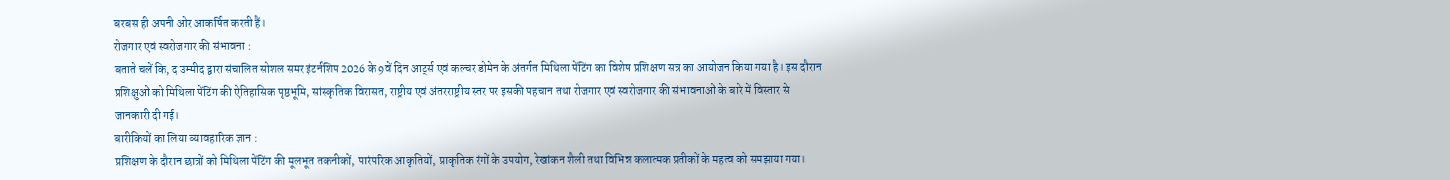बरबस ही अपनी ओर आकर्षित करती हैं।
रोजगार एवं स्वरोजगार की संभावना :
बताते चलें कि, द उम्मीद द्वारा संचालित सोशल समर इंटर्नशिप 2026 के 9वें दिन आर्ट्स एवं कल्चर डोमेन के अंतर्गत मिथिला पेंटिंग का विशेष प्रशिक्षण सत्र का आयोजन किया गया है। इस दौरान प्रशिक्षुओं को मिथिला पेंटिंग की ऐतिहासिक पृष्ठभूमि, सांस्कृतिक विरासत, राष्ट्रीय एवं अंतरराष्ट्रीय स्तर पर इसकी पहचान तथा रोजगार एवं स्वरोजगार की संभावनाओं के बारे में विस्तार से जानकारी दी गई।
बारीकियों का लिया व्यावहारिक ज्ञान :
प्रशिक्षण के दौरान छात्रों को मिथिला पेंटिंग की मूलभूत तकनीकों, पारंपरिक आकृतियों, प्राकृतिक रंगों के उपयोग, रेखांकन शैली तथा विभिन्न कलात्मक प्रतीकों के महत्व को समझाया गया।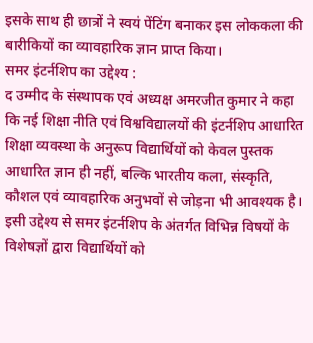इसके साथ ही छात्रों ने स्वयं पेंटिंग बनाकर इस लोककला की बारीकियों का व्यावहारिक ज्ञान प्राप्त किया।
समर इंटर्नशिप का उद्देश्य :
द उम्मीद के संस्थापक एवं अध्यक्ष अमरजीत कुमार ने कहा कि नई शिक्षा नीति एवं विश्वविद्यालयों की इंटर्नशिप आधारित शिक्षा व्यवस्था के अनुरूप विद्यार्थियों को केवल पुस्तक आधारित ज्ञान ही नहीं, बल्कि भारतीय कला, संस्कृति, कौशल एवं व्यावहारिक अनुभवों से जोड़ना भी आवश्यक है। इसी उद्देश्य से समर इंटर्नशिप के अंतर्गत विभिन्न विषयों के विशेषज्ञों द्वारा विद्यार्थियों को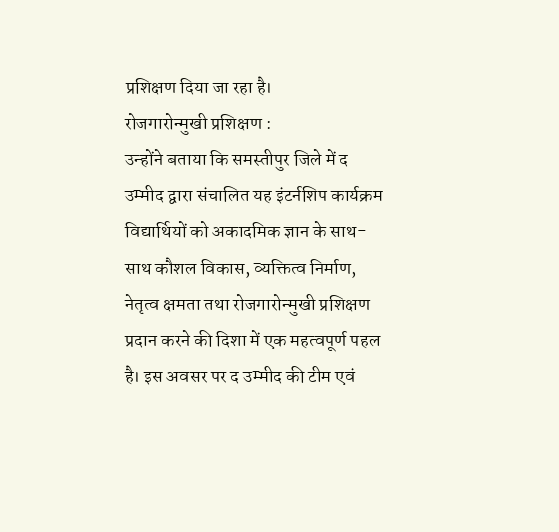प्रशिक्षण दिया जा रहा है।
रोजगारोन्मुखी प्रशिक्षण :
उन्होंने बताया कि समस्तीपुर जिले में द उम्मीद द्वारा संचालित यह इंटर्नशिप कार्यक्रम विद्यार्थियों को अकादमिक ज्ञान के साथ-साथ कौशल विकास, व्यक्तित्व निर्माण, नेतृत्व क्षमता तथा रोजगारोन्मुखी प्रशिक्षण प्रदान करने की दिशा में एक महत्वपूर्ण पहल है। इस अवसर पर द उम्मीद की टीम एवं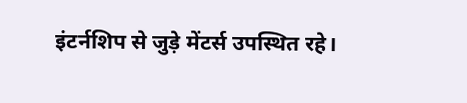इंटर्नशिप से जुड़े मेंटर्स उपस्थित रहे।